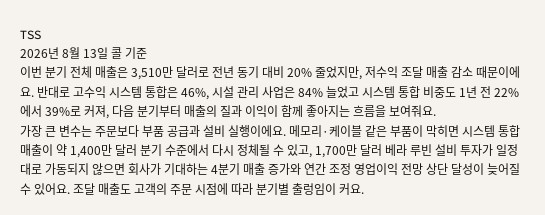TSS
2026년 8월 13일 콜 기준
이번 분기 전체 매출은 3,510만 달러로 전년 동기 대비 20% 줄었지만, 저수익 조달 매출 감소 때문이에요. 반대로 고수익 시스템 통합은 46%, 시설 관리 사업은 84% 늘었고 시스템 통합 비중도 1년 전 22%에서 39%로 커져, 다음 분기부터 매출의 질과 이익이 함께 좋아지는 흐름을 보여줘요.
가장 큰 변수는 주문보다 부품 공급과 설비 실행이에요. 메모리·케이블 같은 부품이 막히면 시스템 통합 매출이 약 1,400만 달러 분기 수준에서 다시 정체될 수 있고, 1,700만 달러 베라 루빈 설비 투자가 일정대로 가동되지 않으면 회사가 기대하는 4분기 매출 증가와 연간 조정 영업이익 전망 상단 달성이 늦어질 수 있어요. 조달 매출도 고객의 주문 시점에 따라 분기별 출렁임이 커요.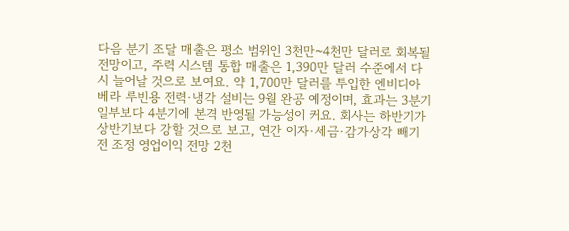다음 분기 조달 매출은 평소 범위인 3천만~4천만 달러로 회복될 전망이고, 주력 시스템 통합 매출은 1,390만 달러 수준에서 다시 늘어날 것으로 보여요. 약 1,700만 달러를 투입한 엔비디아 베라 루빈용 전력·냉각 설비는 9월 완공 예정이며, 효과는 3분기 일부보다 4분기에 본격 반영될 가능성이 커요. 회사는 하반기가 상반기보다 강할 것으로 보고, 연간 이자·세금·감가상각 빼기 전 조정 영업이익 전망 2천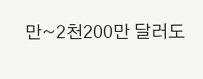만~2천200만 달러도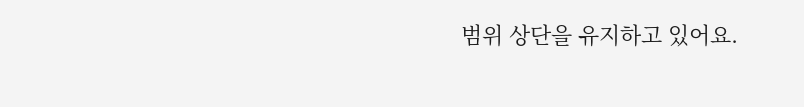범위 상단을 유지하고 있어요.